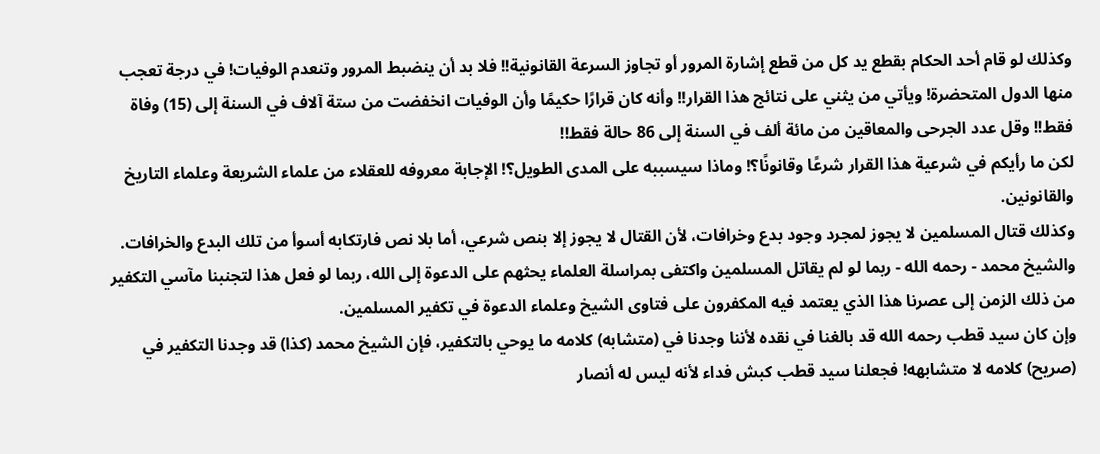وكذلك لو قام أحد الحكام بقطع يد كل من قطع إشارة المرور أو تجاوز السرعة القانونية!! فلا بد أن ينضبط المرور وتنعدم الوفيات! في درجة تعجب منها الدول المتحضرة! ويأتي من يثني على نتائج هذا القرار!! وأنه كان قرارًا حكيمًا وأن الوفيات انخفضت من ستة آلاف في السنة إلى (15) وفاة فقط!! وقل عدد الجرحى والمعاقين من مائة ألف في السنة إلى 86 حالة فقط!!
لكن ما رأيكم في شرعية هذا القرار شرعًا وقانونًا؟! وماذا سيسببه على المدى الطويل؟! الإجابة معروفه للعقلاء من علماء الشريعة وعلماء التاريخ والقانونين.
وكذلك قتال المسلمين لا يجوز لمجرد وجود بدع وخرافات، لأن القتال لا يجوز إلا بنص شرعي، أما بلا نص فارتكابه أسوأ من تلك البدع والخرافات.
والشيخ محمد - رحمه الله - ربما لو لم يقاتل المسلمين واكتفى بمراسلة العلماء يحثهم على الدعوة إلى الله، ربما لو فعل هذا لتجنبنا مآسي التكفير من ذلك الزمن إلى عصرنا هذا الذي يعتمد فيه المكفرون على فتاوى الشيخ وعلماء الدعوة في تكفير المسلمين.
وإن كان سيد قطب رحمه الله قد بالغنا في نقده لأننا وجدنا في (متشابه) كلامه ما يوحي بالتكفير، فإن الشيخ محمد (كذا) قد وجدنا التكفير في (صريح) كلامه لا متشابهه! فجعلنا سيد قطب كبش فداء لأنه ليس له أنصار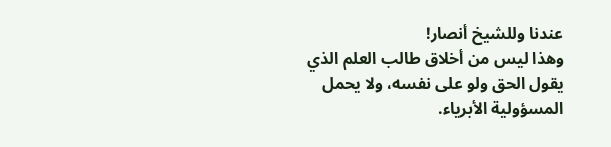عندنا وللشيخ أنصار!
وهذا ليس من أخلاق طالب العلم الذي يقول الحق ولو على نفسه، ولا يحمل المسؤولية الأبرياء.